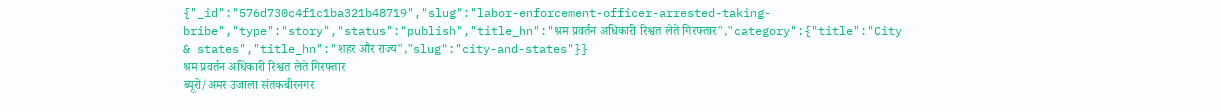{"_id":"576d730c4f1c1ba321b48719","slug":"labor-enforcement-officer-arrested-taking-bribe","type":"story","status":"publish","title_hn":"श्रम प्रवर्तन अधिकारी रिश्वत लेते गिरफ्तार","category":{"title":"City & states","title_hn":"शहर और राज्य","slug":"city-and-states"}}
श्रम प्रवर्तन अधिकारी रिश्वत लेते गिरफ्तार
ब्यूरो/अमर उजाला संतकबीरनगर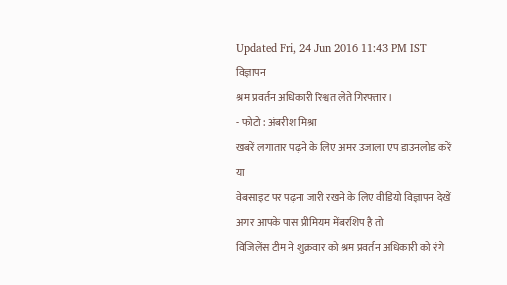Updated Fri, 24 Jun 2016 11:43 PM IST
विज्ञापन
श्रम प्रवर्तन अधिकारी रिश्वत लेते गिरफ्तार।
- फोटो : अंबरीश मिश्रा
खबरें लगातार पढ़ने के लिए अमर उजाला एप डाउनलोड करें
या
वेबसाइट पर पढ़ना जारी रखने के लिए वीडियो विज्ञापन देखें
अगर आपके पास प्रीमियम मेंबरशिप है तो
विजिलेंस टीम ने शुक्रवार को श्रम प्रवर्तन अधिकारी को रंगे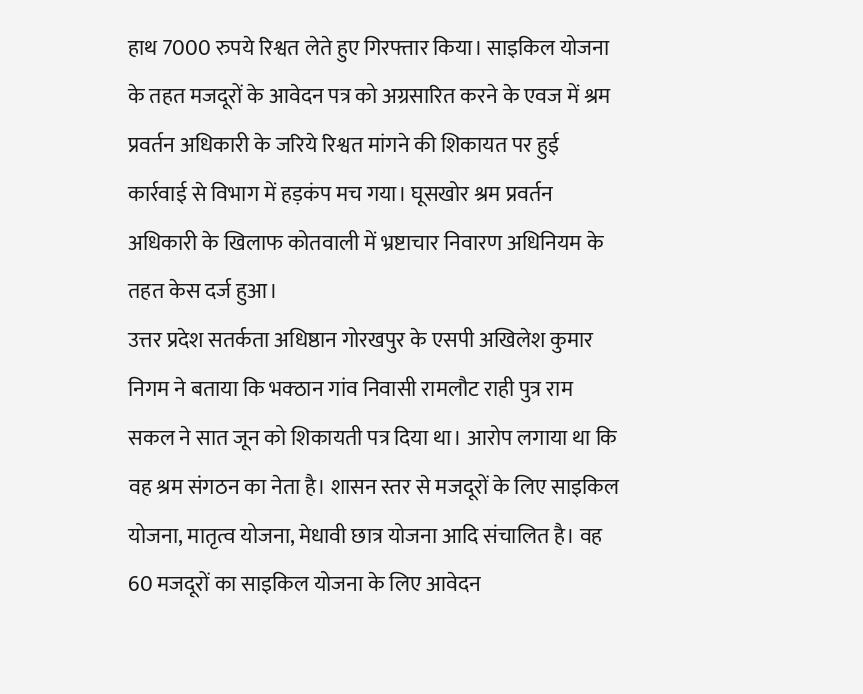हाथ 7000 रुपये रिश्वत लेते हुए गिरफ्तार किया। साइकिल योजना के तहत मजदूरों के आवेदन पत्र को अग्रसारित करने के एवज में श्रम प्रवर्तन अधिकारी के जरिये रिश्वत मांगने की शिकायत पर हुई कार्रवाई से विभाग में हड़कंप मच गया। घूसखोर श्रम प्रवर्तन अधिकारी के खिलाफ कोतवाली में भ्रष्टाचार निवारण अधिनियम के तहत केस दर्ज हुआ।
उत्तर प्रदेश सतर्कता अधिष्ठान गोरखपुर के एसपी अखिलेश कुमार निगम ने बताया कि भक्ठान गांव निवासी रामलौट राही पुत्र राम सकल ने सात जून को शिकायती पत्र दिया था। आरोप लगाया था कि वह श्रम संगठन का नेता है। शासन स्तर से मजदूरों के लिए साइकिल योजना, मातृत्व योजना, मेधावी छात्र योजना आदि संचालित है। वह 60 मजदूरों का साइकिल योजना के लिए आवेदन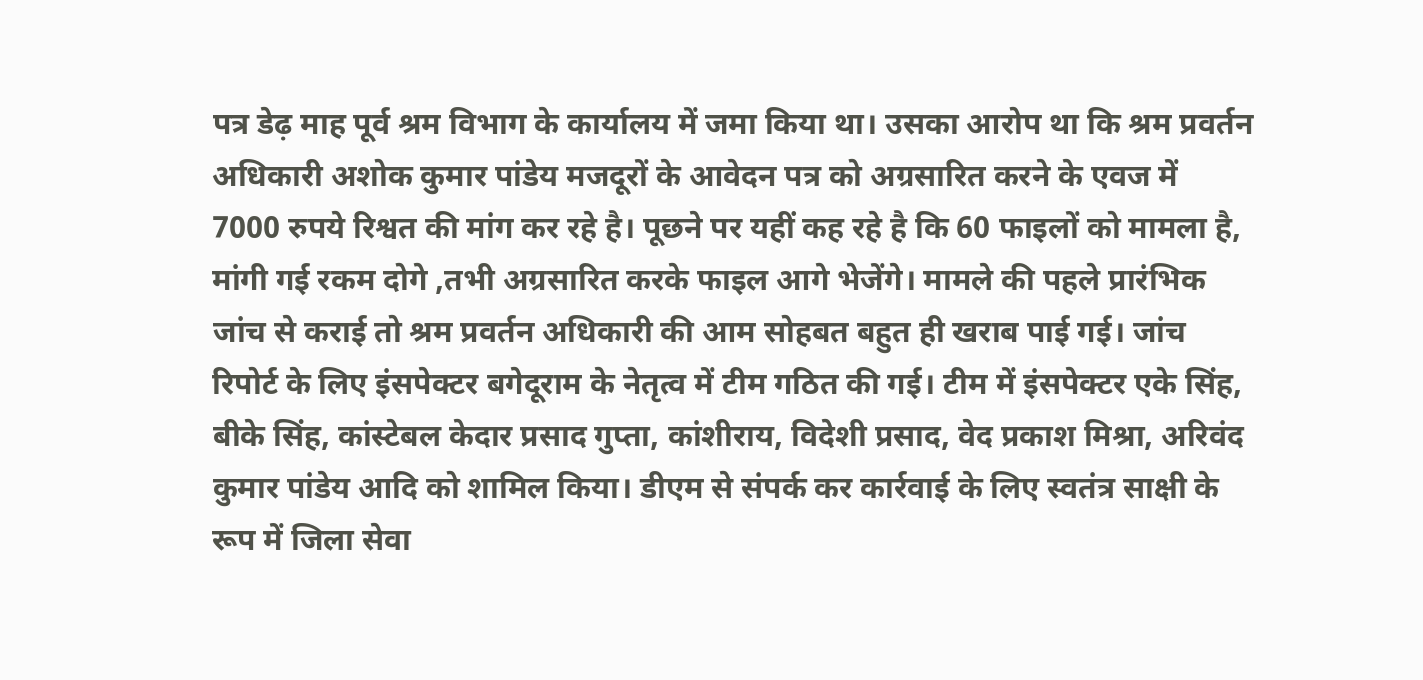पत्र डेढ़ माह पूर्व श्रम विभाग के कार्यालय में जमा किया था। उसका आरोप था कि श्रम प्रवर्तन अधिकारी अशोक कुमार पांडेय मजदूरों के आवेदन पत्र को अग्रसारित करने के एवज में 7000 रुपये रिश्वत की मांग कर रहे है। पूछने पर यहीं कह रहे है कि 60 फाइलों को मामला है, मांगी गई रकम दोगे ,तभी अग्रसारित करके फाइल आगे भेजेंगे। मामले की पहले प्रारंभिक जांच से कराई तो श्रम प्रवर्तन अधिकारी की आम सोहबत बहुत ही खराब पाई गई। जांच रिपोर्ट के लिए इंसपेक्टर बगेदूराम के नेतृत्व में टीम गठित की गई। टीम में इंसपेक्टर एके सिंह, बीके सिंह, कांस्टेबल केदार प्रसाद गुप्ता, कांशीराय, विदेशी प्रसाद, वेद प्रकाश मिश्रा, अरिवंद कुमार पांडेय आदि को शामिल किया। डीएम से संपर्क कर कार्रवाई के लिए स्वतंत्र साक्षी के रूप में जिला सेवा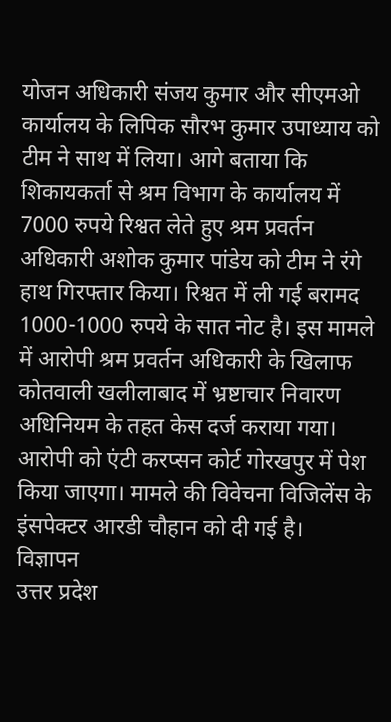योजन अधिकारी संजय कुमार और सीएमओ कार्यालय के लिपिक सौरभ कुमार उपाध्याय को टीम ने साथ में लिया। आगे बताया कि शिकायकर्ता से श्रम विभाग के कार्यालय में 7000 रुपये रिश्वत लेते हुए श्रम प्रवर्तन अधिकारी अशोक कुमार पांडेय को टीम ने रंगे हाथ गिरफ्तार किया। रिश्वत में ली गई बरामद 1000-1000 रुपये के सात नोट है। इस मामले में आरोपी श्रम प्रवर्तन अधिकारी के खिलाफ कोतवाली खलीलाबाद में भ्रष्टाचार निवारण अधिनियम के तहत केस दर्ज कराया गया। आरोपी को एंटी करप्सन कोर्ट गोरखपुर में पेश किया जाएगा। मामले की विवेचना विजिलेंस के इंसपेक्टर आरडी चौहान को दी गई है।
विज्ञापन
उत्तर प्रदेश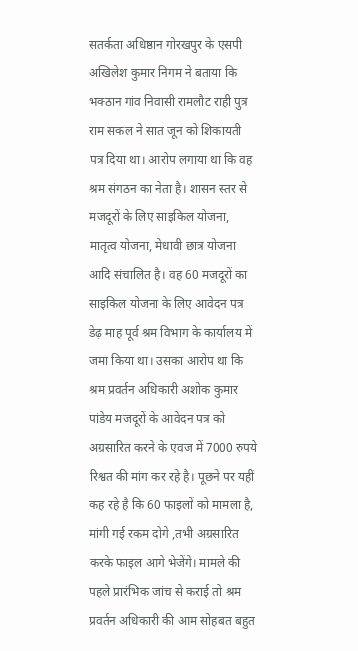सतर्कता अधिष्ठान गोरखपुर के एसपी अखिलेश कुमार निगम ने बताया कि भक्ठान गांव निवासी रामलौट राही पुत्र राम सकल ने सात जून को शिकायती पत्र दिया था। आरोप लगाया था कि वह श्रम संगठन का नेता है। शासन स्तर से मजदूरों के लिए साइकिल योजना, मातृत्व योजना, मेधावी छात्र योजना आदि संचालित है। वह 60 मजदूरों का साइकिल योजना के लिए आवेदन पत्र डेढ़ माह पूर्व श्रम विभाग के कार्यालय में जमा किया था। उसका आरोप था कि श्रम प्रवर्तन अधिकारी अशोक कुमार पांडेय मजदूरों के आवेदन पत्र को अग्रसारित करने के एवज में 7000 रुपये रिश्वत की मांग कर रहे है। पूछने पर यहीं कह रहे है कि 60 फाइलों को मामला है, मांगी गई रकम दोगे ,तभी अग्रसारित करके फाइल आगे भेजेंगे। मामले की पहले प्रारंभिक जांच से कराई तो श्रम प्रवर्तन अधिकारी की आम सोहबत बहुत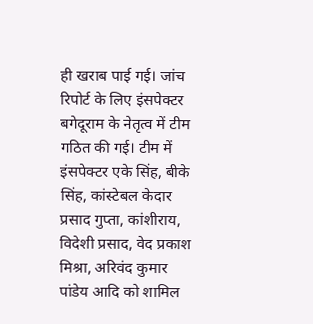ही खराब पाई गई। जांच रिपोर्ट के लिए इंसपेक्टर बगेदूराम के नेतृत्व में टीम गठित की गई। टीम में इंसपेक्टर एके सिंह, बीके सिंह, कांस्टेबल केदार प्रसाद गुप्ता, कांशीराय, विदेशी प्रसाद, वेद प्रकाश मिश्रा, अरिवंद कुमार पांडेय आदि को शामिल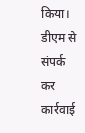किया। डीएम से संपर्क कर कार्रवाई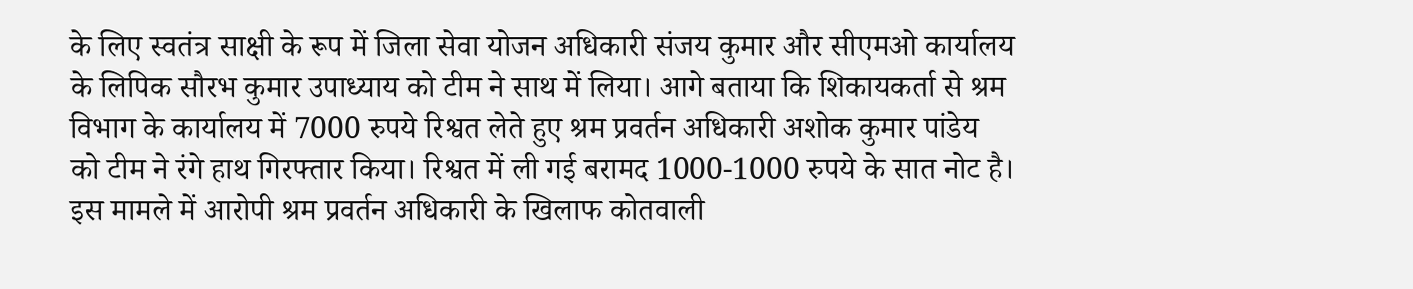के लिए स्वतंत्र साक्षी के रूप में जिला सेवा योजन अधिकारी संजय कुमार और सीएमओ कार्यालय के लिपिक सौरभ कुमार उपाध्याय को टीम ने साथ में लिया। आगे बताया कि शिकायकर्ता से श्रम विभाग के कार्यालय में 7000 रुपये रिश्वत लेते हुए श्रम प्रवर्तन अधिकारी अशोक कुमार पांडेय को टीम ने रंगे हाथ गिरफ्तार किया। रिश्वत में ली गई बरामद 1000-1000 रुपये के सात नोट है। इस मामले में आरोपी श्रम प्रवर्तन अधिकारी के खिलाफ कोतवाली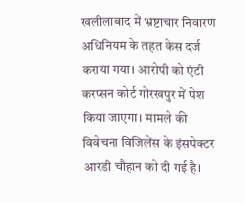खलीलाबाद में भ्रष्टाचार निवारण अधिनियम के तहत केस दर्ज कराया गया। आरोपी को एंटी करप्सन कोर्ट गोरखपुर में पेश किया जाएगा। मामले की विवेचना विजिलेंस के इंसपेक्टर आरडी चौहान को दी गई है।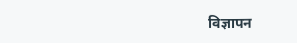विज्ञापन